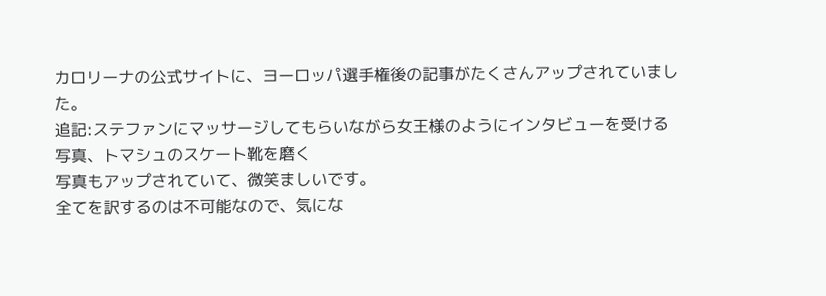カロリーナの公式サイトに、ヨーロッパ選手権後の記事がたくさんアップされていました。
追記:ステファンにマッサージしてもらいながら女王様のようにインタビューを受ける
写真、トマシュのスケート靴を磨く
写真もアップされていて、微笑ましいです。
全てを訳するのは不可能なので、気にな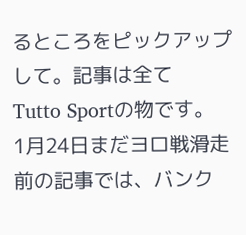るところをピックアップして。記事は全て
Tutto Sportの物です。
1月24日まだヨロ戦滑走前の記事では、バンク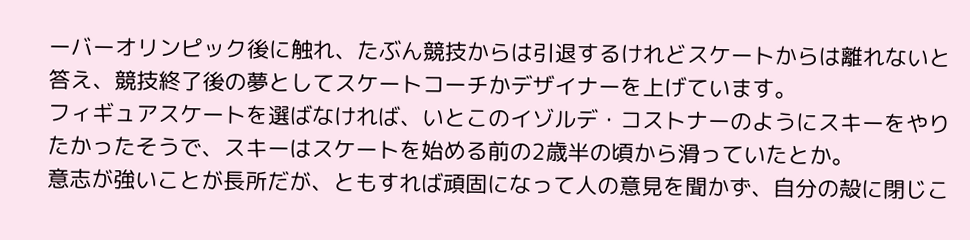ーバーオリンピック後に触れ、たぶん競技からは引退するけれどスケートからは離れないと答え、競技終了後の夢としてスケートコーチかデザイナーを上げています。
フィギュアスケートを選ばなければ、いとこのイゾルデ・コストナーのようにスキーをやりたかったそうで、スキーはスケートを始める前の2歳半の頃から滑っていたとか。
意志が強いことが長所だが、ともすれば頑固になって人の意見を聞かず、自分の殻に閉じこ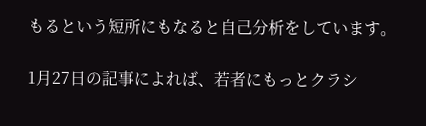もるという短所にもなると自己分析をしています。

1月27日の記事によれば、若者にもっとクラシ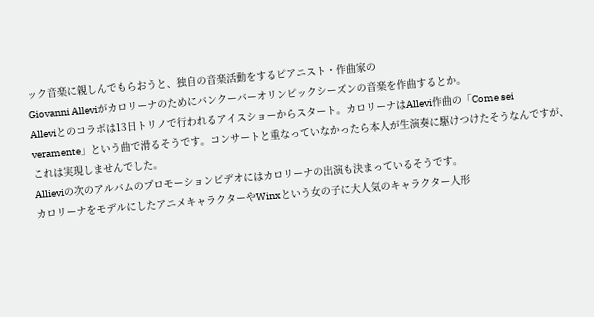ック音楽に親しんでもらおうと、独自の音楽活動をするピアニスト・作曲家の
Giovanni Alleviがカロリーナのためにバンクーバーオリンピックシーズンの音楽を作曲するとか。
Alleviとのコラボは13日トリノで行われるアイスショーからスタート。カロリーナはAllevi作曲の「Come sei veramente」という曲で滑るそうです。コンサートと重なっていなかったら本人が生演奏に駆けつけたそうなんですが、これは実現しませんでした。
Allieviの次のアルバムのプロモーションビデオにはカロリーナの出演も決まっているそうです。
カロリーナをモデルにしたアニメキャラクターやWinxという女の子に大人気のキャラクター人形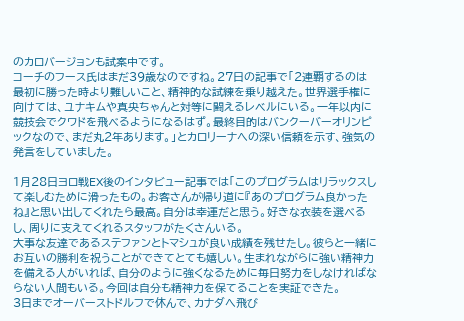のカロバージョンも試案中です。
コーチのフース氏はまだ39歳なのですね。27日の記事で「2連覇するのは最初に勝った時より難しいこと、精神的な試練を乗り越えた。世界選手権に向けては、ユナキムや真央ちゃんと対等に闘えるレベルにいる。一年以内に競技会でクワドを飛べるようになるはず。最終目的はバンクーバーオリンピックなので、まだ丸2年あります。」とカロリーナへの深い信頼を示す、強気の発言をしていました。

1月28日ヨロ戦EX後のインタビュー記事では「このプログラムはリラックスして楽しむために滑ったもの。お客さんが帰り道に『あのプログラム良かったね』と思い出してくれたら最高。自分は幸運だと思う。好きな衣装を選べるし、周りに支えてくれるスタッフがたくさんいる。
大事な友達であるステファンとトマシュが良い成績を残せたし。彼らと一緒にお互いの勝利を祝うことができてとても嬉しい。生まれながらに強い精神力を備える人がいれば、自分のように強くなるために毎日努力をしなければならない人間もいる。今回は自分も精神力を保てることを実証できた。
3日までオーバーストドルフで休んで、カナダへ飛び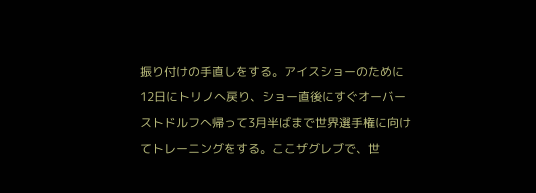振り付けの手直しをする。アイスショーのために12日にトリノへ戻り、ショー直後にすぐオーバーストドルフへ帰って3月半ばまで世界選手権に向けてトレーニングをする。ここザグレブで、世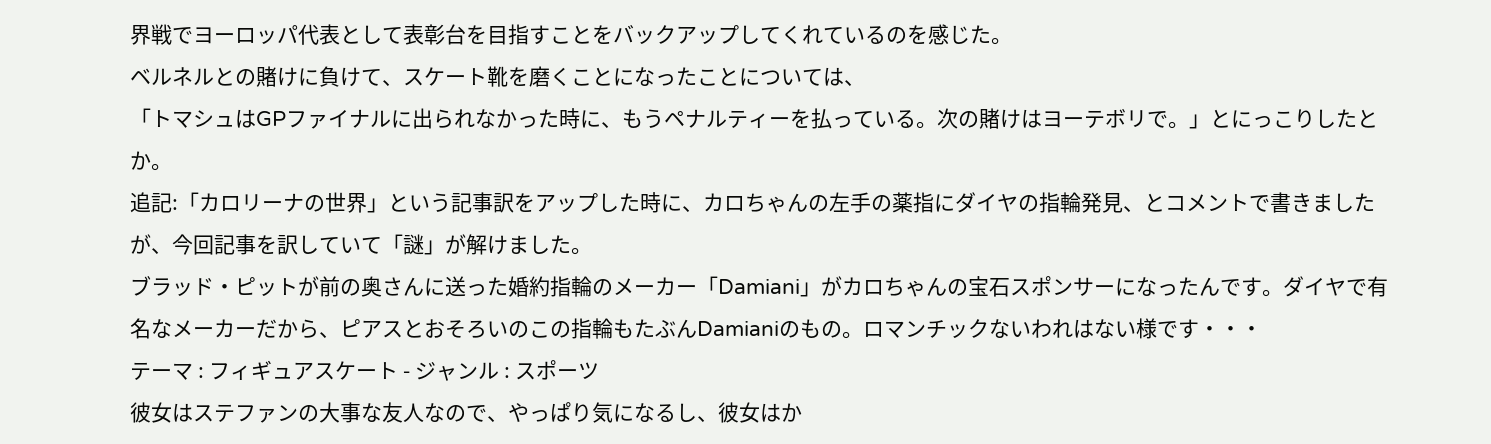界戦でヨーロッパ代表として表彰台を目指すことをバックアップしてくれているのを感じた。
ベルネルとの賭けに負けて、スケート靴を磨くことになったことについては、
「トマシュはGPファイナルに出られなかった時に、もうペナルティーを払っている。次の賭けはヨーテボリで。」とにっこりしたとか。
追記:「カロリーナの世界」という記事訳をアップした時に、カロちゃんの左手の薬指にダイヤの指輪発見、とコメントで書きましたが、今回記事を訳していて「謎」が解けました。
ブラッド・ピットが前の奥さんに送った婚約指輪のメーカー「Damiani」がカロちゃんの宝石スポンサーになったんです。ダイヤで有名なメーカーだから、ピアスとおそろいのこの指輪もたぶんDamianiのもの。ロマンチックないわれはない様です・・・
テーマ : フィギュアスケート - ジャンル : スポーツ
彼女はステファンの大事な友人なので、やっぱり気になるし、彼女はか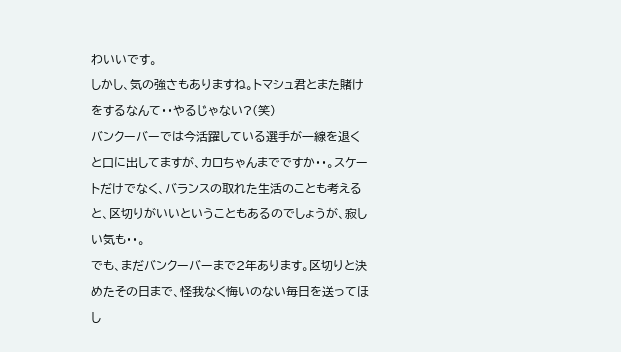わいいです。
しかし、気の強さもありますね。トマシュ君とまた賭けをするなんて・・やるじゃない?(笑)
バンクーバーでは今活躍している選手が一線を退くと口に出してますが、カロちゃんまでですか・・。スケートだけでなく、バランスの取れた生活のことも考えると、区切りがいいということもあるのでしょうが、寂しい気も・・。
でも、まだバンクーバーまで2年あります。区切りと決めたその日まで、怪我なく悔いのない毎日を送ってほし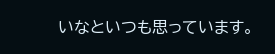いなといつも思っています。